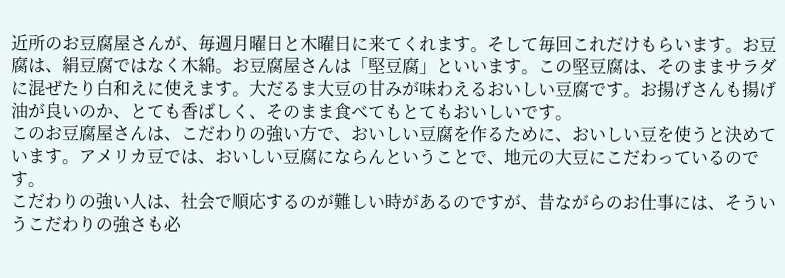近所のお豆腐屋さんが、毎週月曜日と木曜日に来てくれます。そして毎回これだけもらいます。お豆腐は、絹豆腐ではなく木綿。お豆腐屋さんは「堅豆腐」といいます。この堅豆腐は、そのままサラダに混ぜたり白和えに使えます。大だるま大豆の甘みが味わえるおいしい豆腐です。お揚げさんも揚げ油が良いのか、とても香ばしく、そのまま食べてもとてもおいしいです。
このお豆腐屋さんは、こだわりの強い方で、おいしい豆腐を作るために、おいしい豆を使うと決めています。アメリカ豆では、おいしい豆腐にならんということで、地元の大豆にこだわっているのです。
こだわりの強い人は、社会で順応するのが難しい時があるのですが、昔ながらのお仕事には、そういうこだわりの強さも必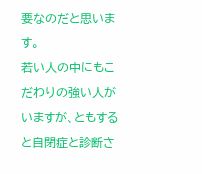要なのだと思います。
若い人の中にもこだわりの強い人がいますが、ともすると自閉症と診断さ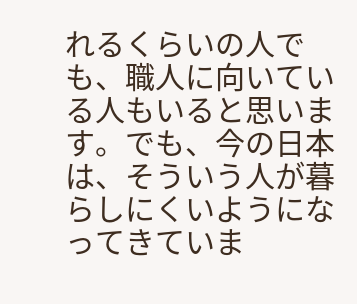れるくらいの人でも、職人に向いている人もいると思います。でも、今の日本は、そういう人が暮らしにくいようになってきていま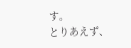す。
とりあえず、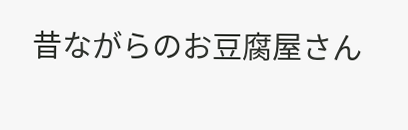昔ながらのお豆腐屋さん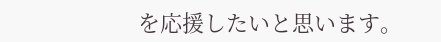を応援したいと思います。